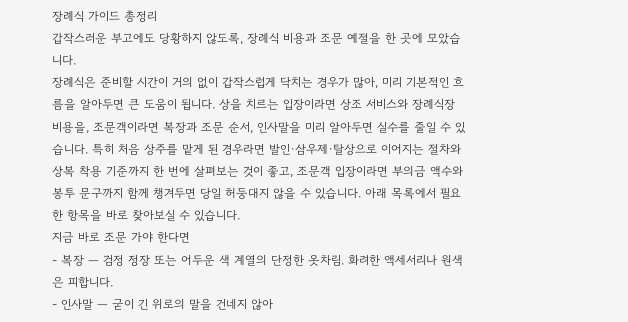장례식 가이드 총정리
갑작스러운 부고에도 당황하지 않도록, 장례식 비용과 조문 예절을 한 곳에 모았습니다.
장례식은 준비할 시간이 거의 없이 갑작스럽게 닥치는 경우가 많아, 미리 기본적인 흐름을 알아두면 큰 도움이 됩니다. 상을 치르는 입장이라면 상조 서비스와 장례식장 비용을, 조문객이라면 복장과 조문 순서, 인사말을 미리 알아두면 실수를 줄일 수 있습니다. 특히 처음 상주를 맡게 된 경우라면 발인·삼우제·탈상으로 이어지는 절차와 상복 착용 기준까지 한 번에 살펴보는 것이 좋고, 조문객 입장이라면 부의금 액수와 봉투 문구까지 함께 챙겨두면 당일 허둥대지 않을 수 있습니다. 아래 목록에서 필요한 항목을 바로 찾아보실 수 있습니다.
지금 바로 조문 가야 한다면
- 복장 — 검정 정장 또는 어두운 색 계열의 단정한 옷차림. 화려한 액세서리나 원색은 피합니다.
- 인사말 — 굳이 긴 위로의 말을 건네지 않아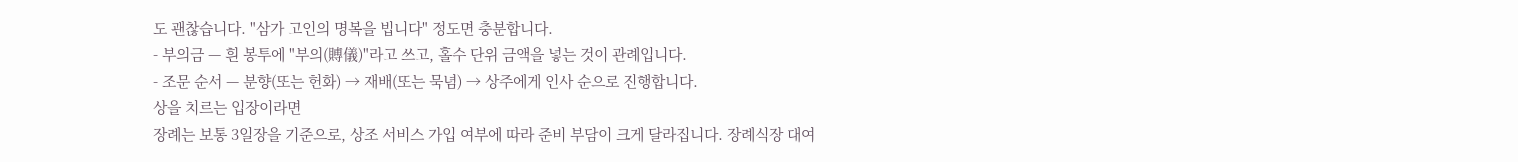도 괜찮습니다. "삼가 고인의 명복을 빕니다" 정도면 충분합니다.
- 부의금 — 흰 봉투에 "부의(賻儀)"라고 쓰고, 홀수 단위 금액을 넣는 것이 관례입니다.
- 조문 순서 — 분향(또는 헌화) → 재배(또는 묵념) → 상주에게 인사 순으로 진행합니다.
상을 치르는 입장이라면
장례는 보통 3일장을 기준으로, 상조 서비스 가입 여부에 따라 준비 부담이 크게 달라집니다. 장례식장 대여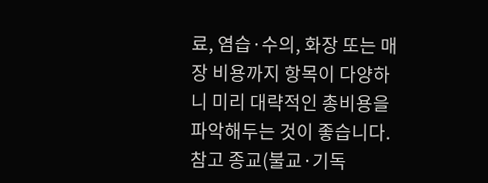료, 염습·수의, 화장 또는 매장 비용까지 항목이 다양하니 미리 대략적인 총비용을 파악해두는 것이 좋습니다.
참고 종교(불교·기독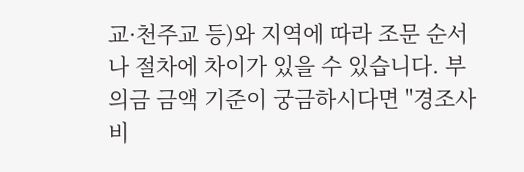교·천주교 등)와 지역에 따라 조문 순서나 절차에 차이가 있을 수 있습니다. 부의금 금액 기준이 궁금하시다면 "경조사 비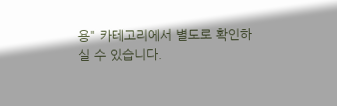용" 카테고리에서 별도로 확인하실 수 있습니다.